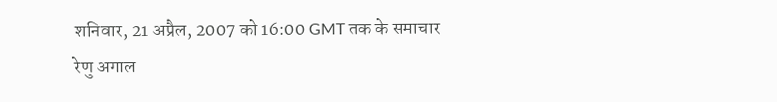शनिवार, 21 अप्रैल, 2007 को 16:00 GMT तक के समाचार
रेणु अगाल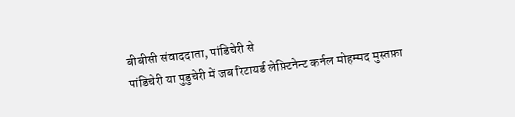बीबीसी संवाददाता, पांडिचेरी से
पांडिचेरी या पुडुचेरी में जब रिटायर्ड लेफ़्टिनेन्ट कर्नल मोहम्मद मुस्तफ़ा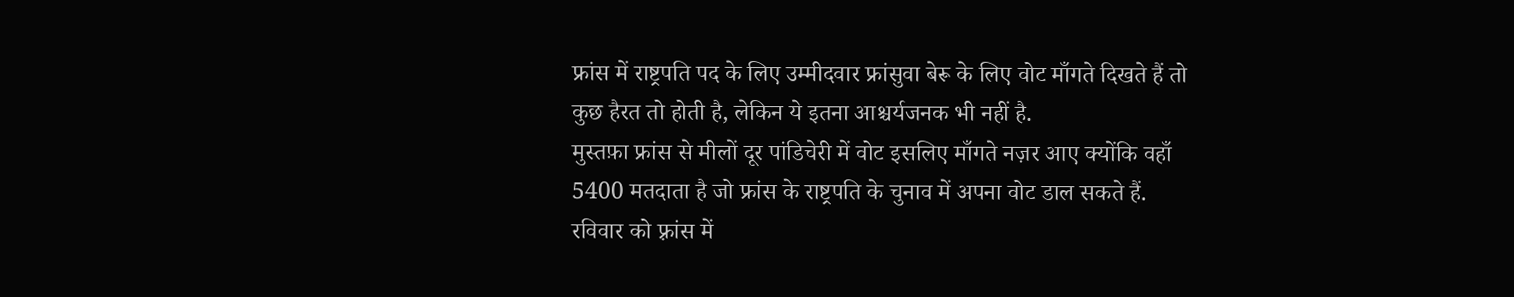फ्रांस में राष्ट्रपति पद के लिए उम्मीदवार फ्रांसुवा बेरू के लिए वोट माँगते दिखते हैं तो कुछ हैरत तो होती है, लेकिन ये इतना आश्चर्यजनक भी नहीं है.
मुस्तफ़ा फ्रांस से मीलों दूर पांडिचेरी में वोट इसलिए माँगते नज़र आए क्योंकि वहाँ 5400 मतदाता है जो फ्रांस के राष्ट्रपति के चुनाव में अपना वोट डाल सकते हैं.
रविवार को फ़्रांस में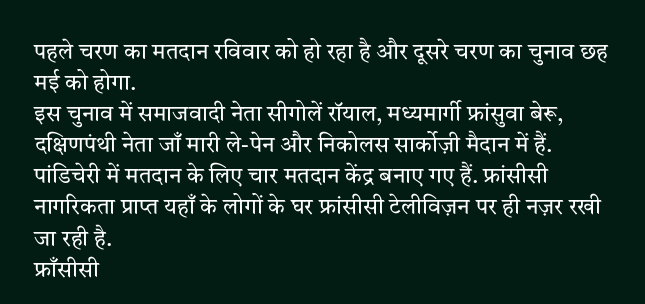पहले चरण का मतदान रविवार को हो रहा है और दूसरे चरण का चुनाव छह मई को होगा.
इस चुनाव में समाजवादी नेता सीगोलें रॉयाल, मध्यमार्गी फ्रांसुवा बेरू, दक्षिणपंथी नेता जाँ मारी ले-पेन और निकोलस सार्कोज़ी मैदान में हैं.
पांडिचेरी में मतदान के लिए चार मतदान केंद्र बनाए गए हैं. फ्रांसीसी नागरिकता प्राप्त यहाँ के लोगों के घर फ्रांसीसी टेलीविज़न पर ही नज़र रखी जा रही है.
फ्राँसीसी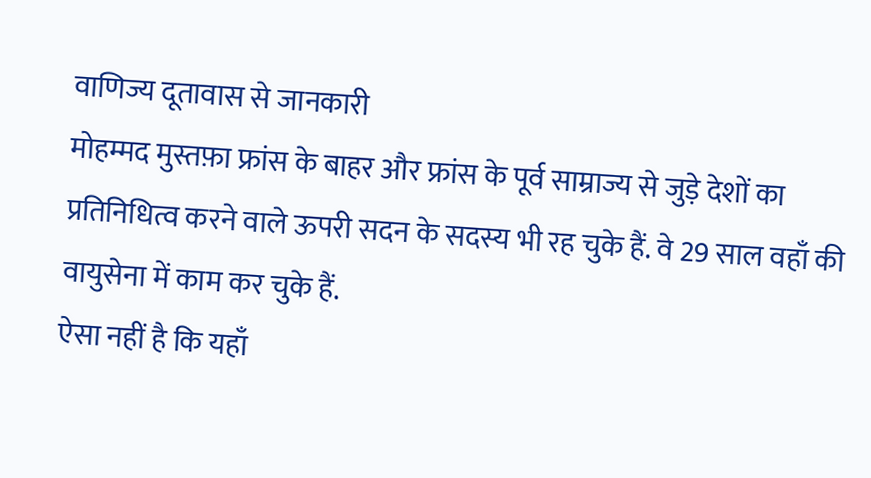वाणिज्य दूतावास से जानकारी
मोहम्मद मुस्तफ़ा फ्रांस के बाहर और फ्रांस के पूर्व साम्राज्य से जुड़े देशों का प्रतिनिधित्व करने वाले ऊपरी सदन के सदस्य भी रह चुके हैं. वे 29 साल वहाँ की वायुसेना में काम कर चुके हैं.
ऐसा नहीं है कि यहाँ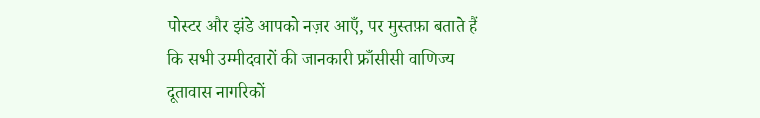पोस्टर और झंडे आपको नज़र आएँ, पर मुस्तफ़ा बताते हैं कि सभी उम्मीदवारों की जानकारी फ्राँसीसी वाणिज्य दूतावास नागरिकों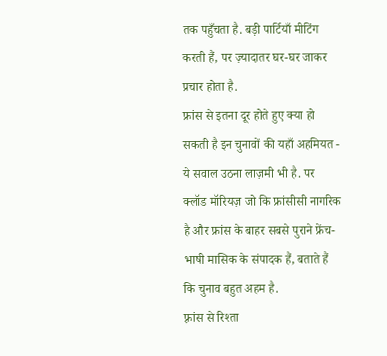तक पहुँचता है. बड़ी पार्टियाँ मीटिंग करती हैं, पर ज़्यादातर घर-घर जाकर प्रचार होता है.
फ्रांस से इतना दूर होते हुए क्या हो सकती है इन चुनावों की यहाँ अहमियत - ये सवाल उठना लाज़मी भी है. पर क्लॉड मॉरियज़ जो कि फ्रांसीसी नागरिक है और फ्रांस के बाहर सबसे पुराने फ्रेंच-भाषी मासिक के संपादक हैं, बताते हैं कि चुनाव बहुत अहम है.
फ़्रांस से रिश्ता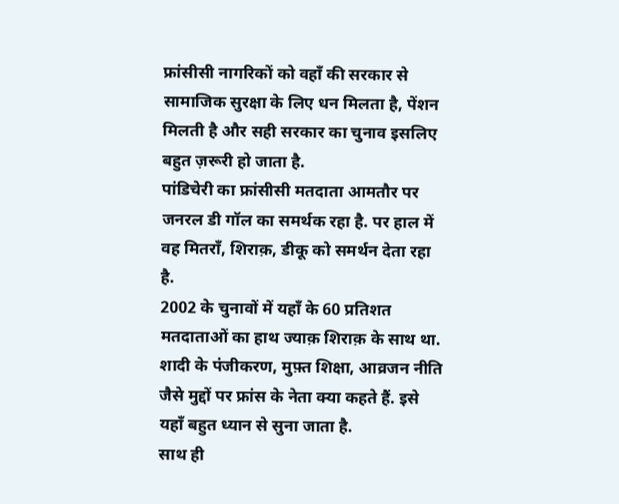फ्रांसीसी नागरिकों को वहाँ की सरकार से सामाजिक सुरक्षा के लिए धन मिलता है, पेंशन मिलती है और सही सरकार का चुनाव इसलिए बहुत ज़रूरी हो जाता है.
पांडिचेरी का फ्रांसीसी मतदाता आमतौर पर जनरल डी गॉल का समर्थक रहा है. पर हाल में वह मितराँ, शिराक़, डीकू को समर्थन देता रहा है.
2002 के चुनावों में यहाँ के 60 प्रतिशत मतदाताओं का हाथ ज्याक़ शिराक़ के साथ था.
शादी के पंजीकरण, मुफ़्त शिक्षा, आव्रजन नीति जैसे मुद्दों पर फ्रांस के नेता क्या कहते हैं. इसे यहाँ बहुत ध्यान से सुना जाता है.
साथ ही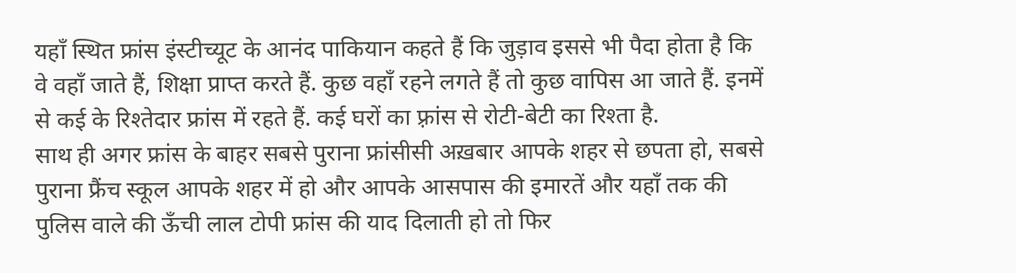यहाँ स्थित फ्रांस इंस्टीच्यूट के आनंद पाकियान कहते हैं कि जुड़ाव इससे भी पैदा होता है कि वे वहाँ जाते हैं, शिक्षा प्राप्त करते हैं. कुछ वहाँ रहने लगते हैं तो कुछ वापिस आ जाते हैं. इनमें से कई के रिश्तेदार फ्रांस में रहते हैं. कई घरों का फ़्रांस से रोटी-बेटी का रिश्ता है.
साथ ही अगर फ्रांस के बाहर सबसे पुराना फ्रांसीसी अख़बार आपके शहर से छपता हो, सबसे पुराना फ्रैंच स्कूल आपके शहर में हो और आपके आसपास की इमारतें और यहाँ तक की पुलिस वाले की ऊँची लाल टोपी फ्रांस की याद दिलाती हो तो फिर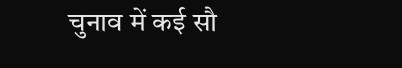चुनाव में कई सौ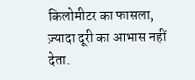किलोमीटर का फासला, ज़्यादा दूरी का आभास नहीं देता.